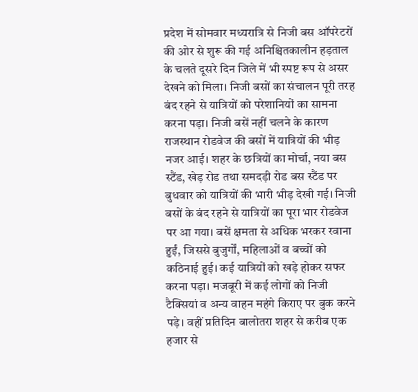प्रदेश में सोमवार मध्यरात्रि से निजी बस ऑपरेटरों की ओर से शुरू की गई अनिश्चितकालीन हड़ताल के चलते दूसरे दिन जिले में भी स्पष्ट रूप से असर देखने को मिला। निजी बसों का संचालन पूरी तरह बंद रहने से यात्रियों को परेशानियों का सामना करना पड़ा। निजी बसें नहीं चलने के कारण राजस्थान रोडवेज की बसों में यात्रियों की भीड़ नजर आई। शहर के छत्रियों का मोर्चा, नया बस स्टैंड, खेड़ रोड तथा समदड़ी रोड बस स्टैंड पर बुधवार को यात्रियों की भारी भीड़ देखी गई। निजी बसों के बंद रहने से यात्रियों का पूरा भार रोडवेज पर आ गया। बसें क्षमता से अधिक भरकर रवाना हुईं, जिससे बुजुर्गों, महिलाओं व बच्चों को कठिनाई हुई। कई यात्रियों को खड़े होकर सफर करना पड़ा। मजबूरी में कई लोगों को निजी टैक्सियां व अन्य वाहन महंगे किराए पर बुक करने पड़े। वहीं प्रतिदिन बालोतरा शहर से करीब एक हजार से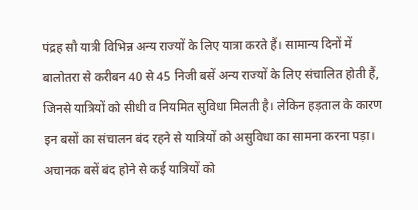पंद्रह सौ यात्री विभिन्न अन्य राज्यों के लिए यात्रा करते हैं। सामान्य दिनों में बालोतरा से करीबन 40 से 45 निजी बसें अन्य राज्यों के लिए संचालित होती हैं, जिनसे यात्रियों को सीधी व नियमित सुविधा मिलती है। लेकिन हड़ताल के कारण इन बसों का संचालन बंद रहने से यात्रियों को असुविधा का सामना करना पड़ा। अचानक बसें बंद होने से कई यात्रियों को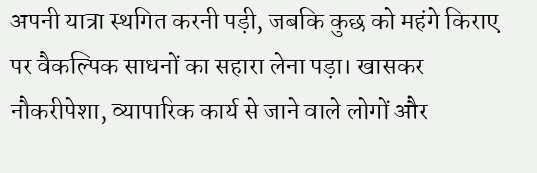अपनी यात्रा स्थगित करनी पड़ी, जबकि कुछ को महंगे किराए पर वैकल्पिक साधनों का सहारा लेना पड़ा। खासकर नौकरीपेशा, व्यापारिक कार्य से जाने वाले लोगों और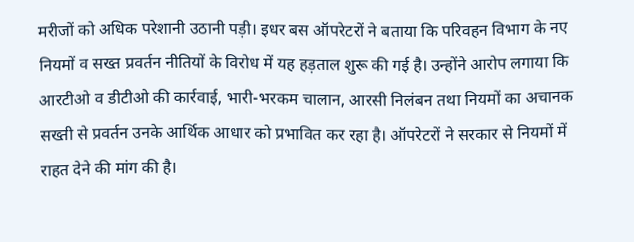मरीजों को अधिक परेशानी उठानी पड़ी। इधर बस ऑपरेटरों ने बताया कि परिवहन विभाग के नए नियमों व सख्त प्रवर्तन नीतियों के विरोध में यह हड़ताल शुरू की गई है। उन्होंने आरोप लगाया कि आरटीओ व डीटीओ की कार्रवाई, भारी-भरकम चालान, आरसी निलंबन तथा नियमों का अचानक सख्ती से प्रवर्तन उनके आर्थिक आधार को प्रभावित कर रहा है। ऑपरेटरों ने सरकार से नियमों में राहत देने की मांग की है।